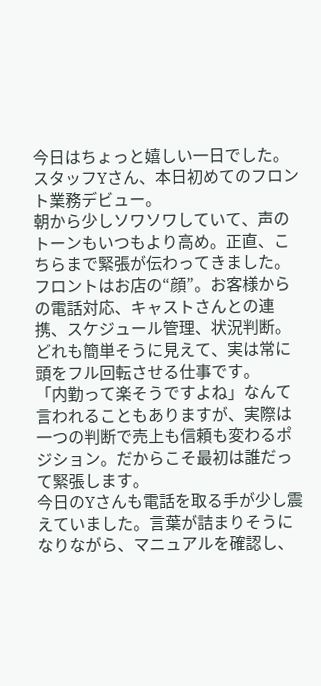今日はちょっと嬉しい一日でした。スタッフYさん、本日初めてのフロント業務デビュー。
朝から少しソワソワしていて、声のトーンもいつもより高め。正直、こちらまで緊張が伝わってきました。
フロントはお店の“顔”。お客様からの電話対応、キャストさんとの連携、スケジュール管理、状況判断。どれも簡単そうに見えて、実は常に頭をフル回転させる仕事です。
「内勤って楽そうですよね」なんて言われることもありますが、実際は一つの判断で売上も信頼も変わるポジション。だからこそ最初は誰だって緊張します。
今日のYさんも電話を取る手が少し震えていました。言葉が詰まりそうになりながら、マニュアルを確認し、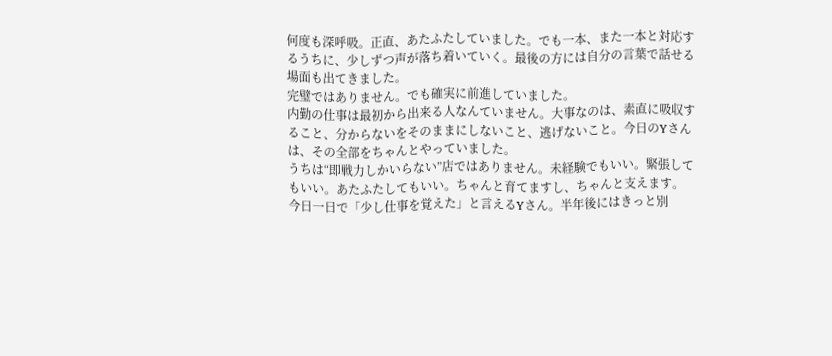何度も深呼吸。正直、あたふたしていました。でも一本、また一本と対応するうちに、少しずつ声が落ち着いていく。最後の方には自分の言葉で話せる場面も出てきました。
完璧ではありません。でも確実に前進していました。
内勤の仕事は最初から出来る人なんていません。大事なのは、素直に吸収すること、分からないをそのままにしないこと、逃げないこと。今日のYさんは、その全部をちゃんとやっていました。
うちは“即戦力しかいらない”店ではありません。未経験でもいい。緊張してもいい。あたふたしてもいい。ちゃんと育てますし、ちゃんと支えます。
今日一日で「少し仕事を覚えた」と言えるYさん。半年後にはきっと別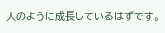人のように成長しているはずです。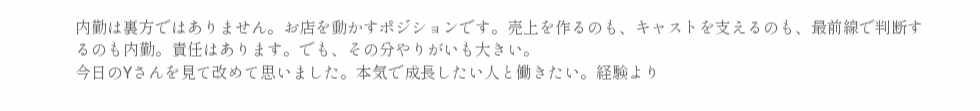内勤は裏方ではありません。お店を動かすポジションです。売上を作るのも、キャストを支えるのも、最前線で判断するのも内勤。責任はあります。でも、その分やりがいも大きい。
今日のYさんを見て改めて思いました。本気で成長したい人と働きたい。経験より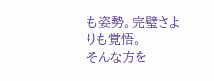も姿勢。完璧さよりも覚悟。
そんな方を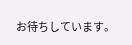お待ちしています。